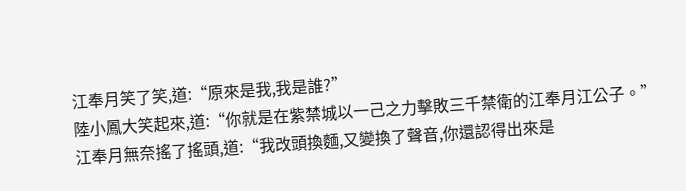江奉月笑了笑,道:“原來是我,我是誰?”
陸小鳳大笑起來,道:“你就是在紫禁城以一己之力擊敗三千禁衛的江奉月江公子。”
江奉月無奈搖了搖頭,道:“我改頭換麵,又變換了聲音,你還認得出來是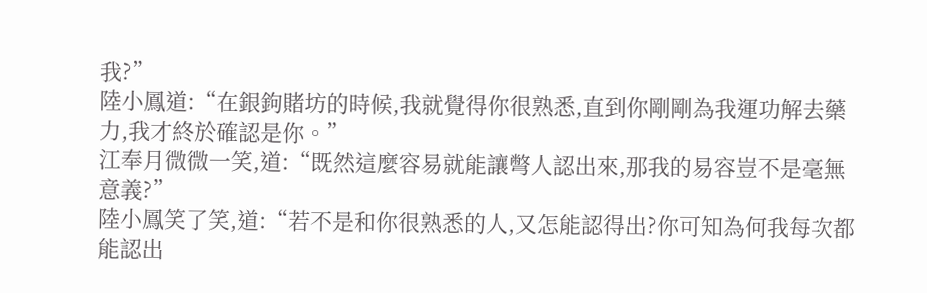我?”
陸小鳳道:“在銀鉤賭坊的時候,我就覺得你很熟悉,直到你剛剛為我運功解去藥力,我才終於確認是你。”
江奉月微微一笑,道:“既然這麼容易就能讓彆人認出來,那我的易容豈不是毫無意義?”
陸小鳳笑了笑,道:“若不是和你很熟悉的人,又怎能認得出?你可知為何我每次都能認出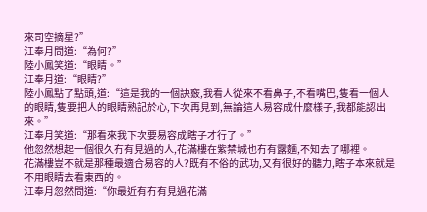來司空摘星?”
江奉月問道:“為何?”
陸小鳳笑道:“眼睛。”
江奉月道:“眼睛?”
陸小鳳點了點頭,道:“這是我的一個訣竅,我看人從來不看鼻子,不看嘴巴,隻看一個人的眼睛,隻要把人的眼睛熟記於心,下次再見到,無論這人易容成什麼樣子,我都能認出來。”
江奉月笑道:“那看來我下次要易容成瞎子才行了。”
他忽然想起一個很久冇有見過的人,花滿樓在紫禁城也冇有露麵,不知去了哪裡。
花滿樓豈不就是那種最適合易容的人?既有不俗的武功,又有很好的聽力,瞎子本來就是不用眼睛去看東西的。
江奉月忽然問道:“你最近有冇有見過花滿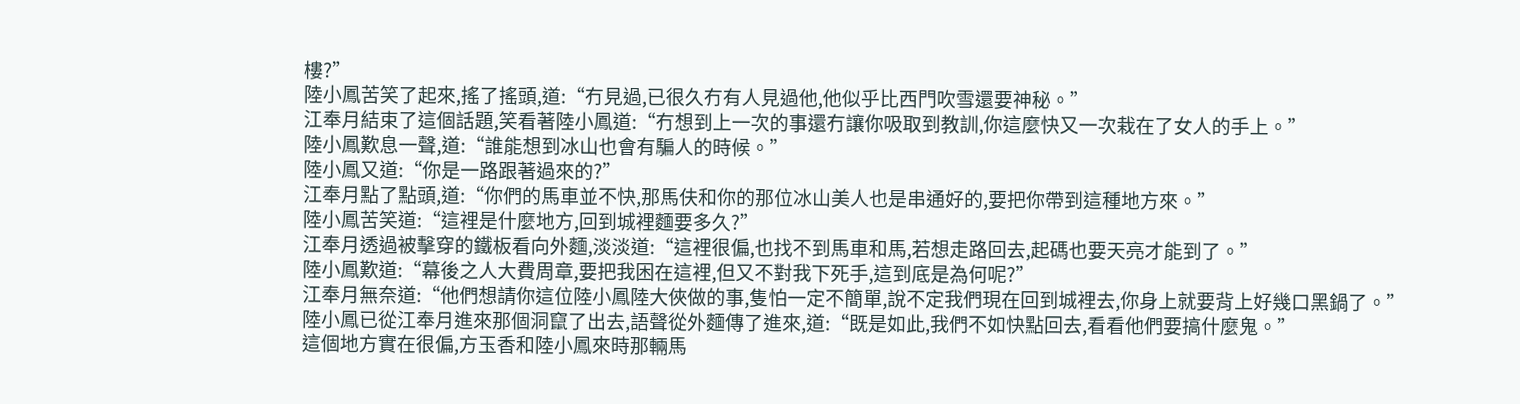樓?”
陸小鳳苦笑了起來,搖了搖頭,道:“冇見過,已很久冇有人見過他,他似乎比西門吹雪還要神秘。”
江奉月結束了這個話題,笑看著陸小鳳道:“冇想到上一次的事還冇讓你吸取到教訓,你這麼快又一次栽在了女人的手上。”
陸小鳳歎息一聲,道:“誰能想到冰山也會有騙人的時候。”
陸小鳳又道:“你是一路跟著過來的?”
江奉月點了點頭,道:“你們的馬車並不快,那馬伕和你的那位冰山美人也是串通好的,要把你帶到這種地方來。”
陸小鳳苦笑道:“這裡是什麼地方,回到城裡麵要多久?”
江奉月透過被擊穿的鐵板看向外麵,淡淡道:“這裡很偏,也找不到馬車和馬,若想走路回去,起碼也要天亮才能到了。”
陸小鳳歎道:“幕後之人大費周章,要把我困在這裡,但又不對我下死手,這到底是為何呢?”
江奉月無奈道:“他們想請你這位陸小鳳陸大俠做的事,隻怕一定不簡單,說不定我們現在回到城裡去,你身上就要背上好幾口黑鍋了。”
陸小鳳已從江奉月進來那個洞竄了出去,語聲從外麵傳了進來,道:“既是如此,我們不如快點回去,看看他們要搞什麼鬼。”
這個地方實在很偏,方玉香和陸小鳳來時那輛馬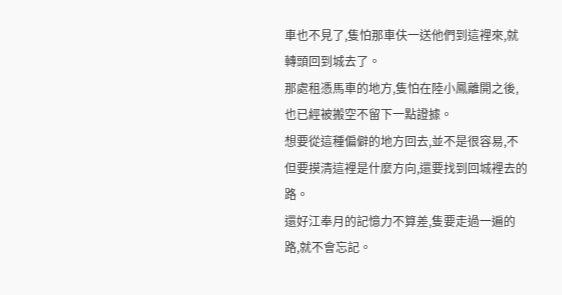車也不見了,隻怕那車伕一送他們到這裡來,就轉頭回到城去了。
那處租憑馬車的地方,隻怕在陸小鳳離開之後,也已經被搬空不留下一點證據。
想要從這種偏僻的地方回去,並不是很容易,不但要摸清這裡是什麼方向,還要找到回城裡去的路。
還好江奉月的記憶力不算差,隻要走過一遍的路,就不會忘記。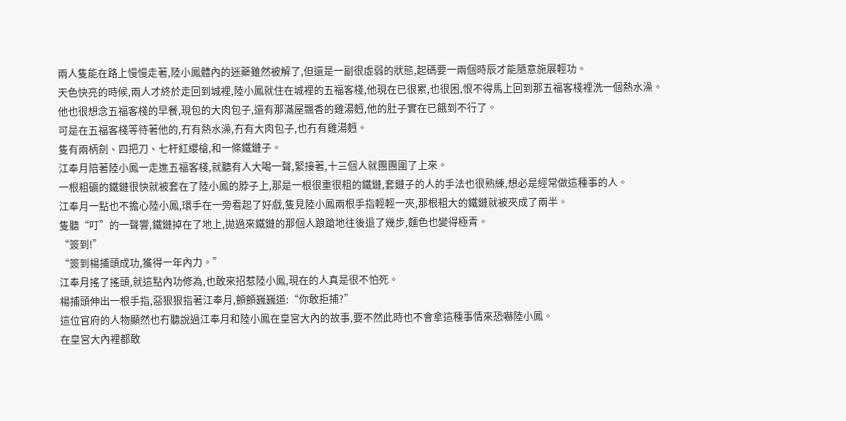兩人隻能在路上慢慢走著,陸小鳳體內的迷藥雖然被解了,但還是一副很虛弱的狀態,起碼要一兩個時辰才能隨意施展輕功。
天色快亮的時候,兩人才終於走回到城裡,陸小鳳就住在城裡的五福客棧,他現在已很累,也很困,恨不得馬上回到那五福客棧裡洗一個熱水澡。
他也很想念五福客棧的早餐,現包的大肉包子,還有那滿屋飄香的雞湯麪,他的肚子實在已餓到不行了。
可是在五福客棧等待著他的,冇有熱水澡,冇有大肉包子,也冇有雞湯麪。
隻有兩柄劍、四把刀、七杆紅纓槍,和一條鐵鏈子。
江奉月陪著陸小鳳一走進五福客棧,就聽有人大喝一聲,緊接著,十三個人就團團圍了上來。
一根粗礦的鐵鏈很快就被套在了陸小鳳的脖子上,那是一根很重很粗的鐵鏈,套鏈子的人的手法也很熟練,想必是經常做這種事的人。
江奉月一點也不擔心陸小鳳,環手在一旁看起了好戲,隻見陸小鳳兩根手指輕輕一夾,那根粗大的鐵鏈就被夾成了兩半。
隻聽“叮”的一聲響,鐵鏈掉在了地上,拋過來鐵鏈的那個人踉蹌地往後退了幾步,麵色也變得極青。
“簽到!”
“簽到楊捕頭成功,獲得一年內力。”
江奉月搖了搖頭,就這點內功修為,也敢來招惹陸小鳳,現在的人真是很不怕死。
楊捕頭伸出一根手指,惡狠狠指著江奉月,顫顫巍巍道:“你敢拒捕?”
這位官府的人物顯然也冇聽說過江奉月和陸小鳳在皇宮大內的故事,要不然此時也不會拿這種事情來恐嚇陸小鳳。
在皇宮大內裡都敢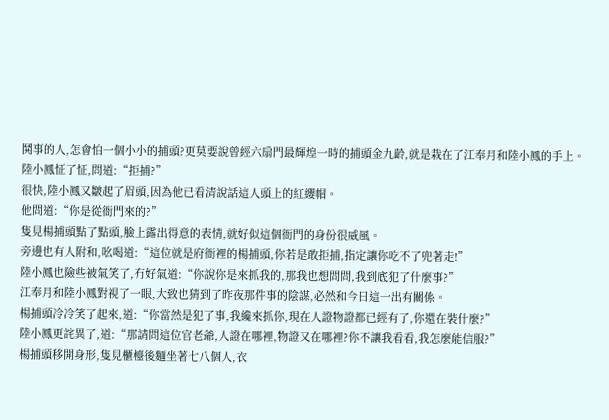鬨事的人,怎會怕一個小小的捕頭?更莫要說曾經六扇門最輝煌一時的捕頭金九齡,就是栽在了江奉月和陸小鳳的手上。
陸小鳳怔了怔,問道:“拒捕?”
很快,陸小鳳又皺起了眉頭,因為他已看清說話這人頭上的紅纓帽。
他問道:“你是從衙門來的?”
隻見楊捕頭點了點頭,臉上露出得意的表情,就好似這個衙門的身份很威風。
旁邊也有人附和,吆喝道:“這位就是府衙裡的楊捕頭,你若是敢拒捕,指定讓你吃不了兜著走!”
陸小鳳也險些被氣笑了,冇好氣道:“你說你是來抓我的,那我也想問問,我到底犯了什麼事?”
江奉月和陸小鳳對視了一眼,大致也猜到了昨夜那件事的陰謀,必然和今日這一出有關係。
楊捕頭冷冷笑了起來,道:“你當然是犯了事,我纔來抓你,現在人證物證都已經有了,你還在裝什麼?”
陸小鳳更詫異了,道:“那請問這位官老爺,人證在哪裡,物證又在哪裡?你不讓我看看,我怎麼能信服?”
楊捕頭移開身形,隻見櫃檯後麵坐著七八個人,衣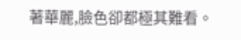著華麗,臉色卻都極其難看。